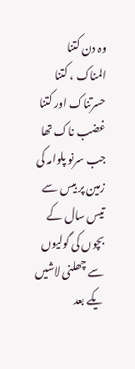وہ دن کتنا المناک ، کتنا حسرتناک اور کتنا غضب ناک تھا جب سرنو پلوامہ کی زمین پر بیس سے تیس سال کے بچوں کی گولیوں سے چھلنی لاشیں یکے بعد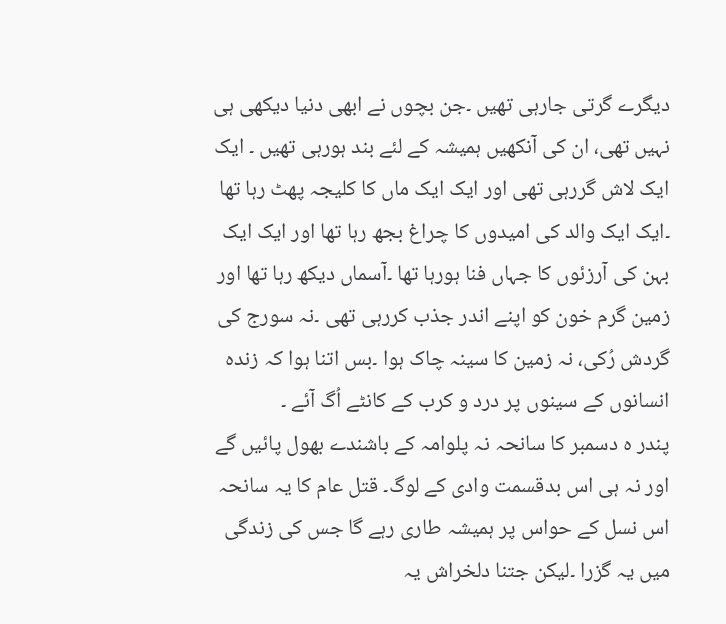دیگرے گرتی جارہی تھیں ۔جن بچوں نے ابھی دنیا دیکھی ہی نہیں تھی، ان کی آنکھیں ہمیشہ کے لئے بند ہورہی تھیں ۔ ایک ایک لاش گررہی تھی اور ایک ایک ماں کا کلیجہ پھٹ رہا تھا ۔ایک ایک والد کی امیدوں کا چراغ بجھ رہا تھا اور ایک ایک بہن کی آرزئوں کا جہاں فنا ہورہا تھا ۔آسماں دیکھ رہا تھا اور زمین گرم خون کو اپنے اندر جذب کررہی تھی ۔نہ سورج کی گردش رُکی، نہ زمین کا سینہ چاک ہوا ۔بس اتنا ہوا کہ زندہ انسانوں کے سینوں پر درد و کرب کے کانٹے اُگ آئے ۔
پندر ہ دسمبر کا سانحہ نہ پلوامہ کے باشندے بھول پائیں گے اور نہ ہی اس بدقسمت وادی کے لوگ۔ قتل عام کا یہ سانحہ اس نسل کے حواس پر ہمیشہ طاری رہے گا جس کی زندگی میں یہ گزرا ۔لیکن جتنا دلخراش یہ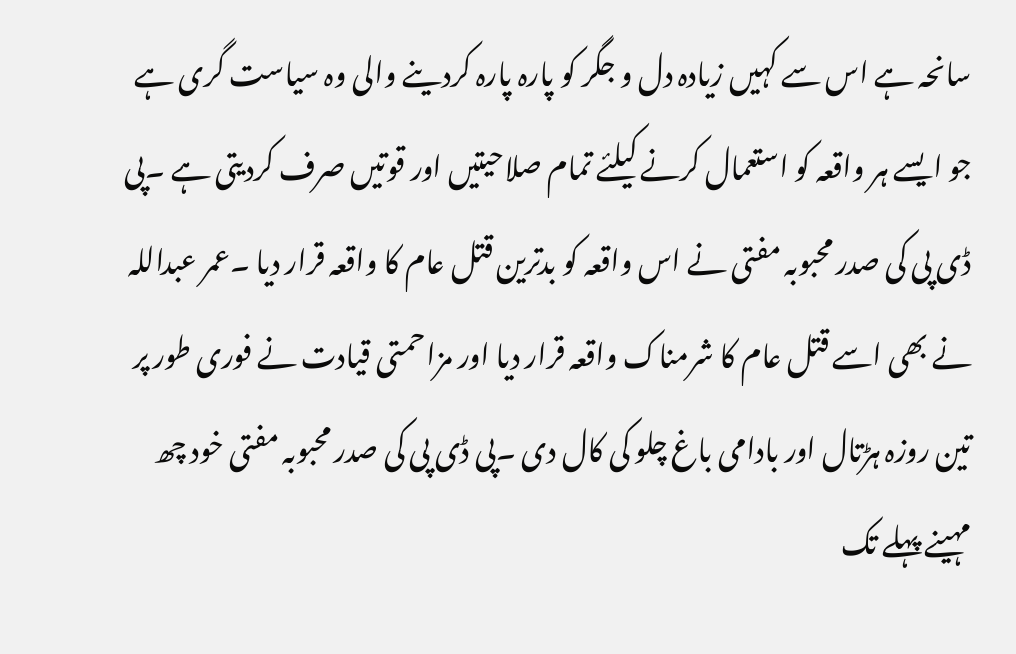سانحہ ہے اس سے کہیں زیادہ دل و جگر کو پارہ پارہ کردینے والی وہ سیاست گری ہے جو ایسے ہر واقعہ کو استعمال کرنے کیلئے تمام صلاحیتیں اور قوتیں صرف کردیتی ہے ۔پی ڈی پی کی صدر محبوبہ مفتی نے اس واقعہ کو بدترین قتل عام کا واقعہ قرار دیا ۔عمر عبداللہ نے بھی اسے قتل عام کا شرمناک واقعہ قرار دیا اور مزاحمتی قیادت نے فوری طور پر تین روزہ ہڑتال اور بادامی باغ چلو کی کال دی ۔پی ڈی پی کی صدر محبوبہ مفتی خود چھ مہینے پہلے تک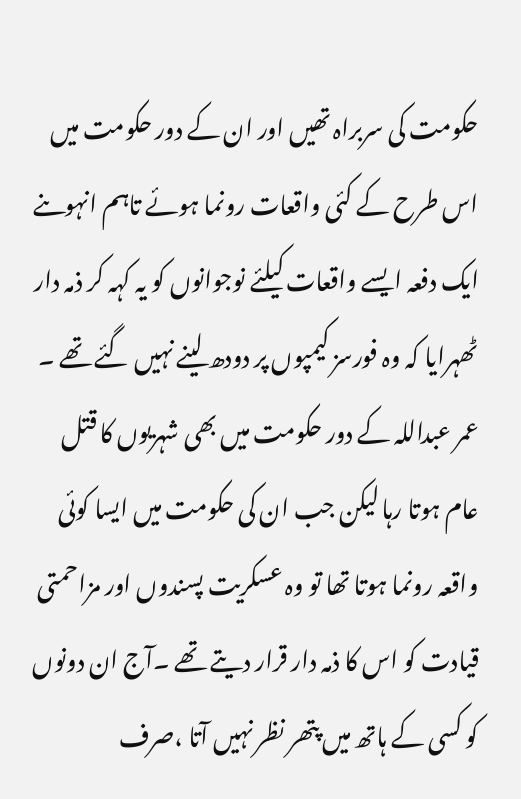حکومت کی سربراہ تھیں اور ان کے دور حکومت میں اس طرح کے کئی واقعات رونما ہوئے تاہم انہوںنے ایک دفعہ ایسے واقعات کیلئے نوجوانوں کو یہ کہہ کر ذمہ دار ٹھہرایا کہ وہ فورسز کیمپوں پر دودھ لینے نہیں گئے تھے ۔ عمر عبداللہ کے دور حکومت میں بھی شہریوں کا قتل عام ہوتا رہا لیکن جب ان کی حکومت میں ایسا کوئی واقعہ رونما ہوتا تھا تو وہ عسکریت پسندوں اور مزاحمتی قیادت کو اس کا ذمہ دار قرار دیتے تھے ۔آج ان دونوں کو کسی کے ہاتھ میں پتھر نظر نہیں آتا ،صرف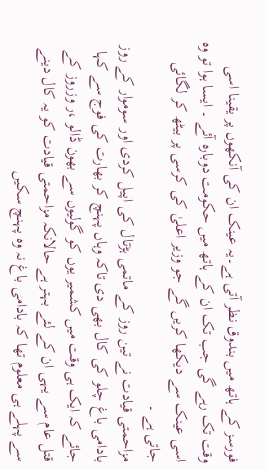فورسز کے ہاتھ میں بندوق نظر آتی ہے۔یہ عینک ان کی آنکھوں پر یقینا اسی وقت تک رہے گی جب تک ان کے ہاتھ میں حکومت دوبارہ آئے ۔ ایسا ہوا تو وہ اسی عینک سے دیکھا کریں گے جو وزیر اعلیٰ کی کرسی پر بیٹھ کر لگائی جاتی ہے ۔
مزاحمتی قیادت نے تین روز کے ماتمی ہڑتال کی اپیل کردی اور سوموار کے روز بادامی باغ چلو کی کال بھی دی تاکہ وہاں پہنچ کر بھارت کی فوج سے کہا جائے کہ ایک ہی وقت میں کشمیر یوں کو گولیوں سے بھون ڈالو ،ر وزروز کے قتل عام سے یہی ان کے لئے بہتر ہے حالانکہ مزاحمتی قیادت کو یہ کال دینے سے پہلے ہی معلوم تھا کہ بادامی باغ نہ وہ پہنچ سکیں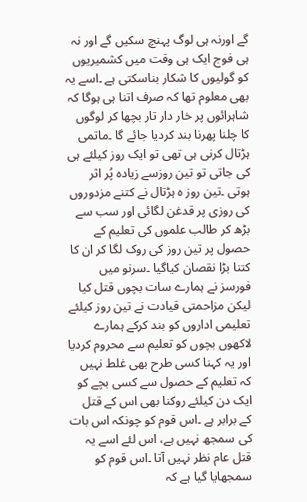گے اورنہ ہی لوگ پہنچ سکیں گے اور نہ ہی فوج ایک ہی وقت میں کشمیریوں کو گولیوں کا شکار بناسکتی ہے ۔اسے یہ بھی معلوم تھا کہ صرف اتنا ہی ہوگا کہ شاہرائوں پر خار دار تار بچھا کر لوگوں کا چلنا پھرنا بند کردیا جائے گا ۔ماتمی ہڑتال کرنی ہی تھی تو ایک روز کیلئے ہی کی جاتی تو تین روزسے زیادہ پُر اثر ہوتی ۔تین روز ہ ہڑتال نے کتنے مزدوروں کی روزی پر قدغن لگائی اور سب سے بڑھ کر طالب علموں کی تعلیم کے حصول پر تین روز کی روک لگا کر ان کا کتنا بڑا نقصان کیاگیا ۔سرنو میں فورسز نے ہمارے سات بچوں قتل کیا لیکن مزاحمتی قیادت نے تین روز کیلئے تعلیمی اداروں کو بند کرکے ہمارے لاکھوں بچوں کو تعلیم سے محروم کردیا اور یہ کہنا کسی طرح بھی غلط نہیں کہ تعلیم کے حصول سے کسی بچے کو ایک دن کیلئے روکنا بھی اس کے قتل کے برابر ہے ۔اس قوم کو چونکہ اس بات کی سمجھ نہیں ہے، اس لئے اسے یہ قتل عام نظر نہیں آتا ۔اس قوم کو سمجھایا گیا ہے کہ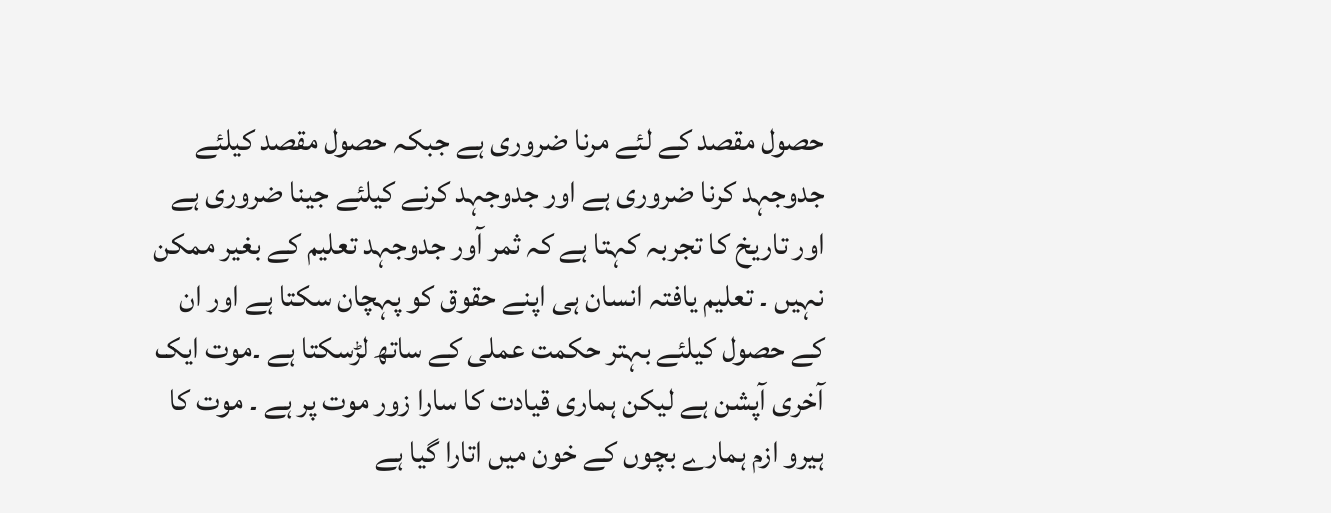حصول مقصد کے لئے مرنا ضروری ہے جبکہ حصول مقصد کیلئے جدوجہد کرنا ضروری ہے اور جدوجہد کرنے کیلئے جینا ضروری ہے اور تاریخ کا تجربہ کہتا ہے کہ ثمر آور جدوجہد تعلیم کے بغیر ممکن نہیں ۔ تعلیم یافتہ انسان ہی اپنے حقوق کو پہچان سکتا ہے اور ان کے حصول کیلئے بہتر حکمت عملی کے ساتھ لڑسکتا ہے ۔موت ایک آخری آپشن ہے لیکن ہماری قیادت کا سارا زور موت پر ہے ۔ موت کا ہیرو ازم ہمارے بچوں کے خون میں اتارا گیا ہے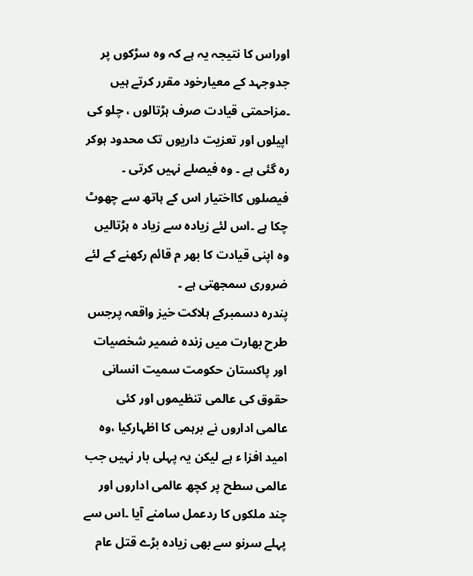اوراس کا نتیجہ یہ ہے کہ وہ سڑکوں پر جدوجہد کے معیارخود مقرر کرتے ہیں ۔مزاحمتی قیادت صرف ہڑتالوں ، چلو کی اپیلوں اور تعزیت داریوں تک محدود ہوکر رہ گئی ہے ۔ وہ فیصلے نہیں کرتی ۔ فیصلوں کااختیار اس کے ہاتھ سے چھوٹ چکا ہے ۔اس لئے زیادہ سے زیاد ہ ہڑتالیں وہ اپنی قیادت کا بھر م قائم رکھنے کے لئے ضروری سمجھتی ہے ۔
پندرہ دسمبرکے ہلاکت خیز واقعہ پرجس طرح بھارت میں زندہ ضمیر شخصیات اور پاکستان حکومت سمیت انسانی حقوق کی عالمی تنظیموں اور کئی عالمی اداروں نے برہمی کا اظہارکیا ،وہ امید افزا ء ہے لیکن یہ پہلی بار نہیں جب عالمی سطح پر کچھ عالمی اداروں اور چند ملکوں کا ردعمل سامنے آیا ۔اس سے پہلے سرنو سے بھی زیادہ بڑے قتل عام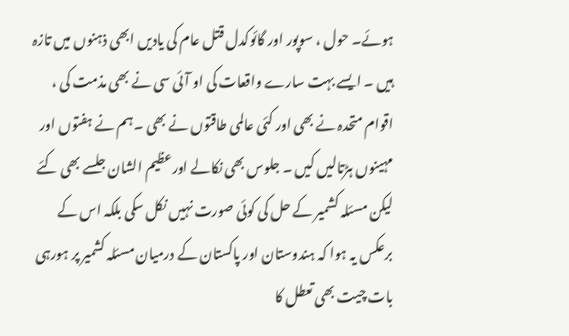ہوئے۔ حول ، سوپور اور گائوکدل قتل عام کی یادیں ابھی ذہنوں میں تازہ ہیں ۔ ایسے بہت سارے واقعات کی او آئی سی نے بھی مذمت کی ، اقوام متحدہ نے بھی اور کئی عالمی طاقتوں نے بھی ۔ہم نے ہفتوں اور مہینوں ہڑتالیں کیں ۔ جلوس بھی نکالے اورعظیم الشان جلسے بھی کئے لیکن مسئلہ کشمیر کے حل کی کوئی صورت نہیں نکل سکی بلکہ اس کے برعکس یہ ہوا کہ ہندوستان اور پاکستان کے درمیان مسئلہ کشمیر پر ہورہی بات چیت بھی تعطل کا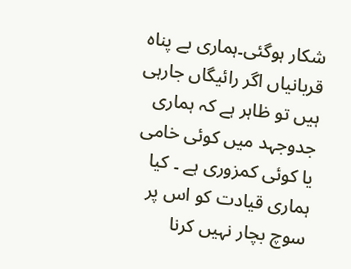شکار ہوگئی۔ہماری بے پناہ قربانیاں اگر رائیگاں جارہی ہیں تو ظاہر ہے کہ ہماری جدوجہد میں کوئی خامی یا کوئی کمزوری ہے ۔ کیا ہماری قیادت کو اس پر سوچ بچار نہیں کرنا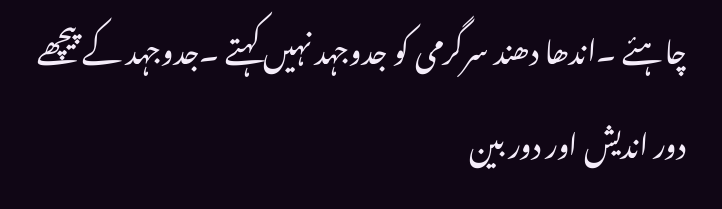چاہئے ۔اندھا دھند سرگرمی کو جدوجہد نہیں کہتے ۔جدوجہد کے پیچھے دور اندیش اور دور بین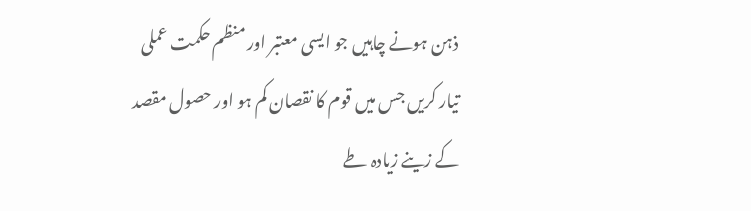ذہن ہونے چاہیں جو ایسی معتبر اور منظم حکمت عملی تیار کریں جس میں قوم کا نقصان کم ہو اور حصول مقصد کے زینے زیادہ طے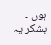ہوں ۔
بشکر یہ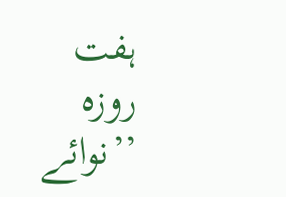ہفت روزہ ’’نوائے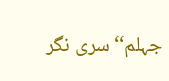جہلم‘‘ سری نگر